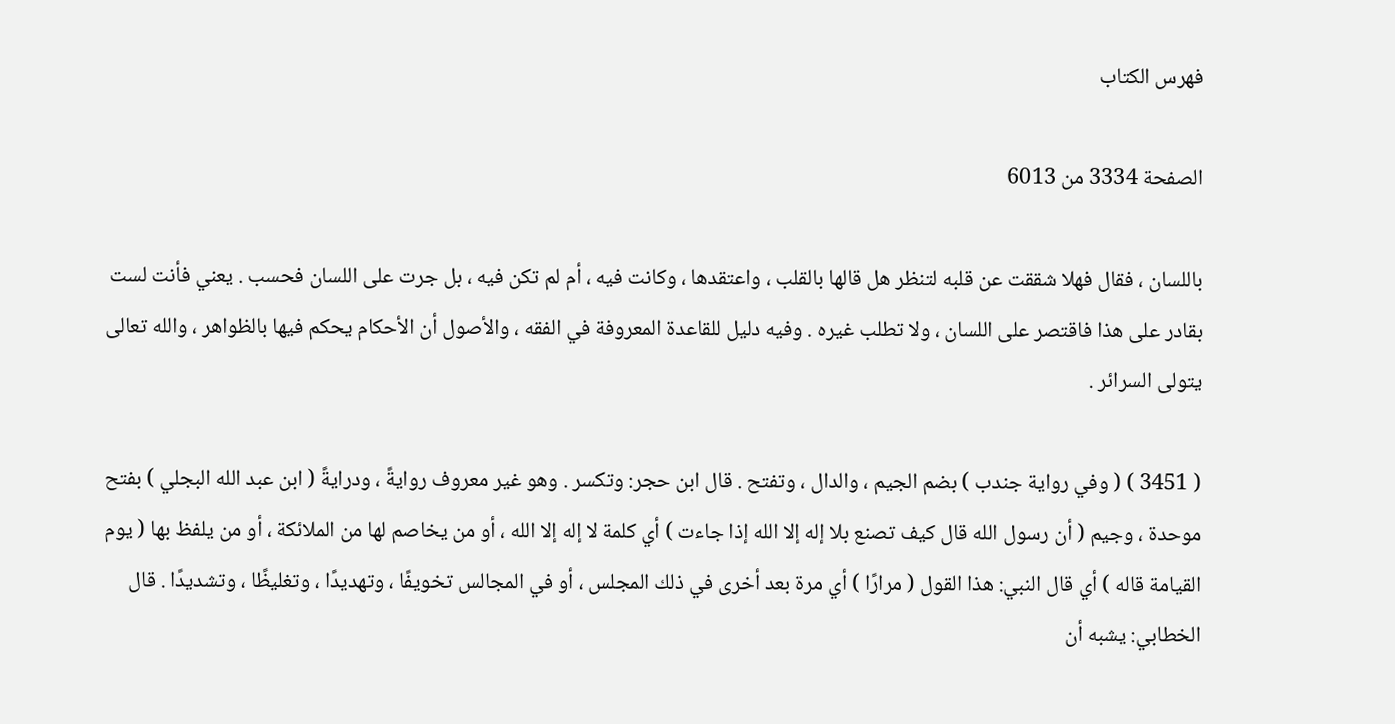فهرس الكتاب

الصفحة 3334 من 6013

باللسان ، فقال فهلا شققت عن قلبه لتنظر هل قالها بالقلب ، واعتقدها ، وكانت فيه ، أم لم تكن فيه ، بل جرت على اللسان فحسب . يعني فأنت لست بقادر على هذا فاقتصر على اللسان ، ولا تطلب غيره . وفيه دليل للقاعدة المعروفة في الفقه ، والأصول أن الأحكام يحكم فيها بالظواهر ، والله تعالى يتولى السرائر .

( 3451 ) ( وفي رواية جندب ) بضم الجيم ، والدال ، وتفتح . قال ابن حجر: وتكسر . وهو غير معروف روايةً ، ودرايةً ( ابن عبد الله البجلي ) بفتح موحدة ، وجيم ( أن رسول الله قال كيف تصنع بلا إله إلا الله إذا جاءت ) أي كلمة لا إله إلا الله ، أو من يخاصم لها من الملائكة ، أو من يلفظ بها ( يوم القيامة قاله ) أي قال النبي: هذا القول ( مرارًا ) أي مرة بعد أخرى في ذلك المجلس ، أو في المجالس تخويفًا ، وتهديدًا ، وتغليظًا ، وتشديدًا . قال الخطابي: يشبه أن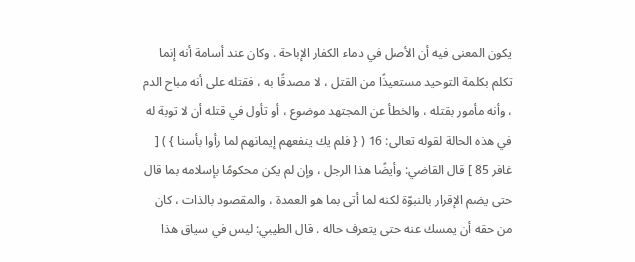يكون المعنى فيه أن الأصل في دماء الكفار الإباحة . وكان عند أسامة أنه إنما تكلم بكلمة التوحيد مستعيذًا من القتل ، لا مصدقًا به ، فقتله على أنه مباح الدم ، وأنه مأمور بقتله ، والخطأ عن المجتهد موضوع ، أو تأول في قتله أن لا توبة له في هذه الحالة لقوله تعالى: 16 ( { فلم يك ينفعهم إيمانهم لما رأوا بأسنا } ) [ غافر 85 ] قال القاضي: وأيضًا هذا الرجل ، وإن لم يكن محكومًا بإسلامه بما قال حتى يضم الإقرار بالنبوّة لكنه لما أتى بما هو العمدة ، والمقصود بالذات ، كان من حقه أن يمسك عنه حتى يتعرف حاله . قال الطيبي: ليس في سياق هذا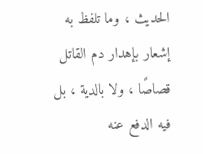الحديث ، وما تلفظ به إشعار بإهدار دم القاتل قصاصًا ، ولا بالدية ، بل فيه الدفع عنه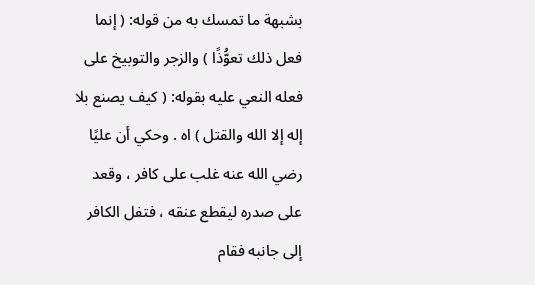بشبهة ما تمسك به من قوله: ( إنما فعل ذلك تعوُّذًا ) والزجر والتوبيخ على فعله النعي عليه بقوله: ( كيف يصنع بلا إله إلا الله والقتل ) اه . وحكي أن عليًا رضي الله عنه غلب على كافر ، وقعد على صدره ليقطع عنقه ، فتفل الكافر إلى جانبه فقام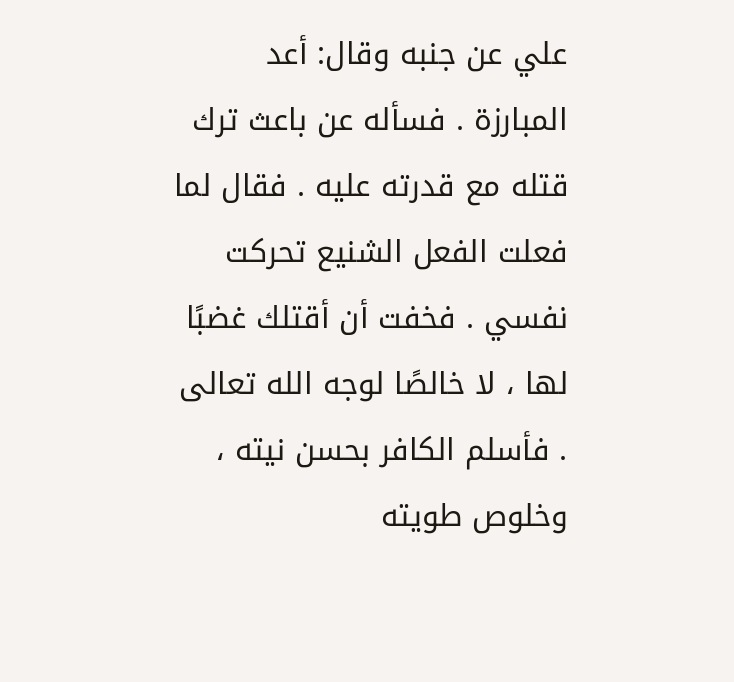علي عن جنبه وقال: أعد المبارزة . فسأله عن باعث ترك قتله مع قدرته عليه . فقال لما فعلت الفعل الشنيع تحركت نفسي . فخفت أن أقتلك غضبًا لها ، لا خالصًا لوجه الله تعالى . فأسلم الكافر بحسن نيته ، وخلوص طويته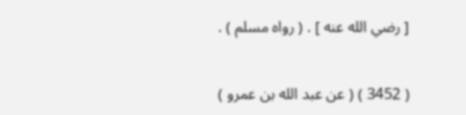[ رضي الله عنه ] . ( رواه مسلم ) .

( 3452 ) ( عن عبد الله بن عمرو )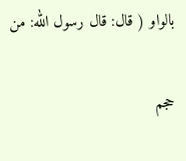بالواو ( قال: قال رسول الله: من

حجم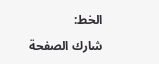الخط:
شارك الصفحة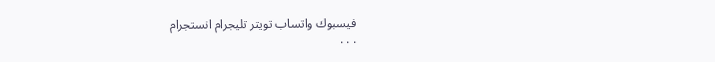فيسبوك واتساب تويتر تليجرام انستجرام
. . .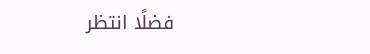فضلًا انتظر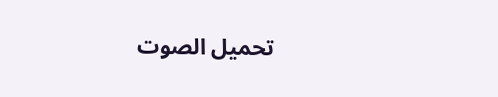تحميل الصوت